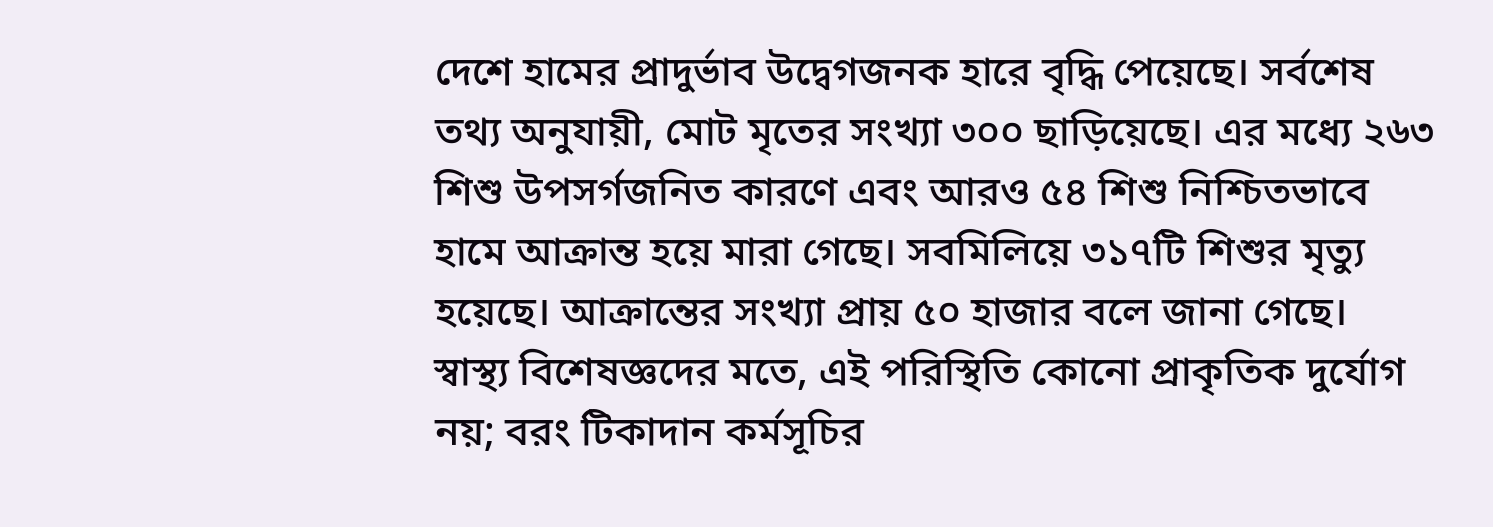দেশে হামের প্রাদুর্ভাব উদ্বেগজনক হারে বৃদ্ধি পেয়েছে। সর্বশেষ তথ্য অনুযায়ী, মোট মৃতের সংখ্যা ৩০০ ছাড়িয়েছে। এর মধ্যে ২৬৩ শিশু উপসর্গজনিত কারণে এবং আরও ৫৪ শিশু নিশ্চিতভাবে হামে আক্রান্ত হয়ে মারা গেছে। সবমিলিয়ে ৩১৭টি শিশুর মৃত্যু হয়েছে। আক্রান্তের সংখ্যা প্রায় ৫০ হাজার বলে জানা গেছে।
স্বাস্থ্য বিশেষজ্ঞদের মতে, এই পরিস্থিতি কোনো প্রাকৃতিক দুর্যোগ নয়; বরং টিকাদান কর্মসূচির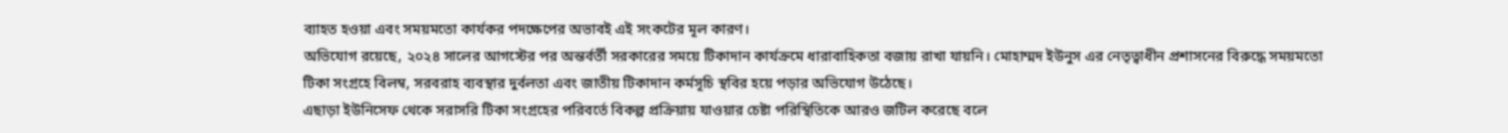ব্যাহত হওয়া এবং সময়মতো কার্যকর পদক্ষেপের অভাবই এই সংকটের মূল কারণ।
অভিযোগ রয়েছে, ২০২৪ সালের আগস্টের পর অন্তর্বর্তী সরকারের সময়ে টিকাদান কার্যক্রমে ধারাবাহিকতা বজায় রাখা যায়নি। মোহাম্মদ ইউনুস এর নেতৃত্বাধীন প্রশাসনের বিরুদ্ধে সময়মতো টিকা সংগ্রহে বিলম্ব, সরবরাহ ব্যবস্থার দুর্বলতা এবং জাতীয় টিকাদান কর্মসূচি স্থবির হয়ে পড়ার অভিযোগ উঠেছে।
এছাড়া ইউনিসেফ থেকে সরাসরি টিকা সংগ্রহের পরিবর্তে বিকল্প প্রক্রিয়ায় যাওয়ার চেষ্টা পরিস্থিতিকে আরও জটিল করেছে বলে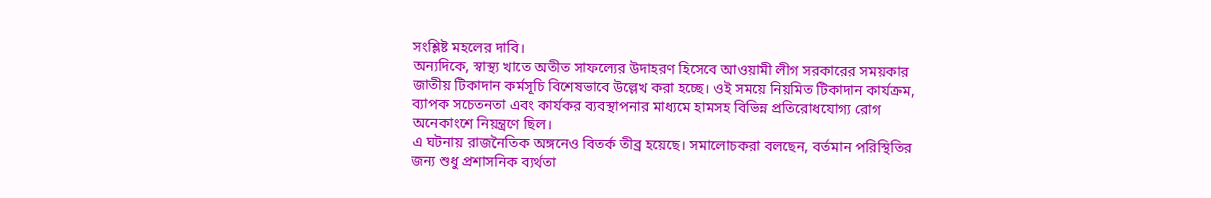সংশ্লিষ্ট মহলের দাবি।
অন্যদিকে, স্বাস্থ্য খাতে অতীত সাফল্যের উদাহরণ হিসেবে আওয়ামী লীগ সরকারের সময়কার জাতীয় টিকাদান কর্মসূচি বিশেষভাবে উল্লেখ করা হচ্ছে। ওই সময়ে নিয়মিত টিকাদান কার্যক্রম, ব্যাপক সচেতনতা এবং কার্যকর ব্যবস্থাপনার মাধ্যমে হামসহ বিভিন্ন প্রতিরোধযোগ্য রোগ অনেকাংশে নিয়ন্ত্রণে ছিল।
এ ঘটনায় রাজনৈতিক অঙ্গনেও বিতর্ক তীব্র হয়েছে। সমালোচকরা বলছেন, বর্তমান পরিস্থিতির জন্য শুধু প্রশাসনিক ব্যর্থতা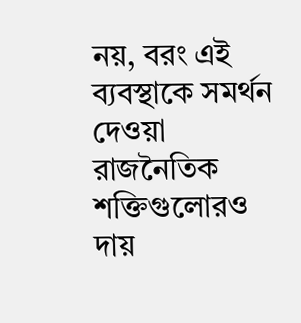নয়, বরং এই ব্যবস্থাকে সমর্থন দেওয়া রাজনৈতিক শক্তিগুলোরও দায়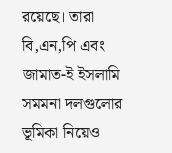রয়েছে। তারা বি,এন,পি এবং জামাত-ই ইসলামি সমমনা দলগুলোর ভূমিকা নিয়েও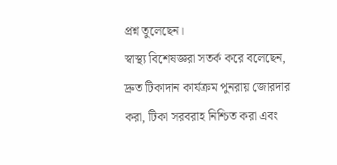প্রশ্ন তুলেছেন।
স্বাস্থ্য বিশেষজ্ঞরা সতর্ক করে বলেছেন, দ্রুত টিকাদান কার্যক্রম পুনরায় জোরদার করা, টিকা সরবরাহ নিশ্চিত করা এবং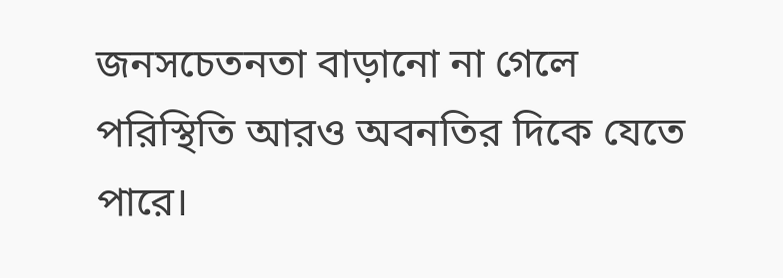জনসচেতনতা বাড়ানো না গেলে পরিস্থিতি আরও অবনতির দিকে যেতে পারে।